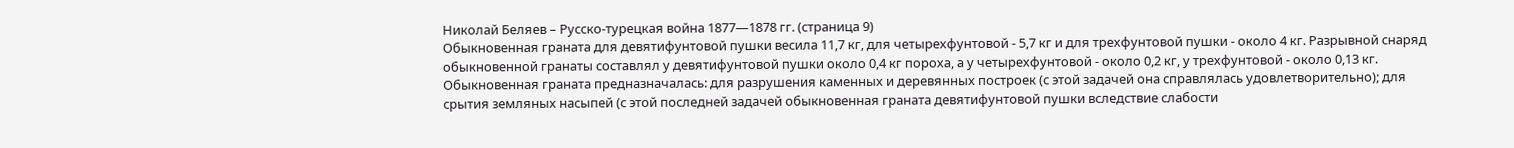Николай Беляев – Русско-турецкая война 1877—1878 гг. (страница 9)
Обыкновенная граната для девятифунтовой пушки весила 11,7 кг, для четырехфунтовой - 5,7 кг и для трехфунтовой пушки - около 4 кг. Разрывной снаряд обыкновенной гранаты составлял у девятифунтовой пушки около 0,4 кг пороха, а у четырехфунтовой - около 0,2 кг, у трехфунтовой - около 0,13 кг. Обыкновенная граната предназначалась: для разрушения каменных и деревянных построек (с этой задачей она справлялась удовлетворительно); для срытия земляных насыпей (с этой последней задачей обыкновенная граната девятифунтовой пушки вследствие слабости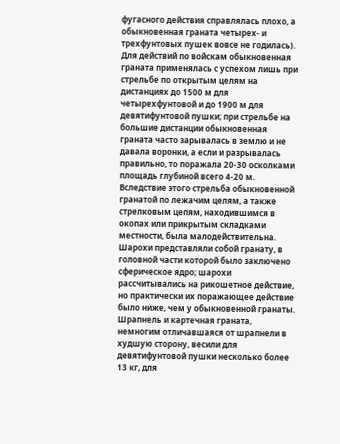фугасного действия справлялась плохо, а обыкновенная граната четырех- и трехфунтовых пушек вовсе не годилась). Для действий по войскам обыкновенная граната применялась с успехом лишь при стрельбе по открытым целям на дистанциях до 1500 м для четырехфунтовой и до 1900 м для девятифунтовой пушки; при стрельбе на большие дистанции обыкновенная граната часто зарывалась в землю и не давала воронки, а если и разрывалась правильно, то поражала 20-30 осколками площадь глубиной всего 4-20 м. Вследствие этого стрельба обыкновенной гранатой по лежачим целям, а также стрелковым цепям, находившимся в окопах или прикрытым складками местности, была малодействительна.
Шарохи представляли собой гранату, в головной части которой было заключено сферическое ядро; шарохи рассчитывались на рикошетное действие, но практически их поражающее действие было ниже, чем у обыкновенной гранаты.
Шрапнель и картечная граната, немногим отличавшаяся от шрапнели в худшую сторону, весили для девятифунтовой пушки несколько более 13 кг, для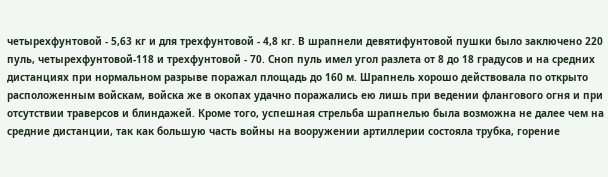четырехфунтовой - 5,63 кг и для трехфунтовой - 4,8 кг. В шрапнели девятифунтовой пушки было заключено 220 пуль, четырехфунтовой-118 и трехфунтовой - 70. Сноп пуль имел угол разлета от 8 до 18 градусов и на средних дистанциях при нормальном разрыве поражал площадь до 160 м. Шрапнель хорошо действовала по открыто расположенным войскам, войска же в окопах удачно поражались ею лишь при ведении флангового огня и при отсутствии траверсов и блиндажей. Кроме того, успешная стрельба шрапнелью была возможна не далее чем на средние дистанции, так как большую часть войны на вооружении артиллерии состояла трубка, горение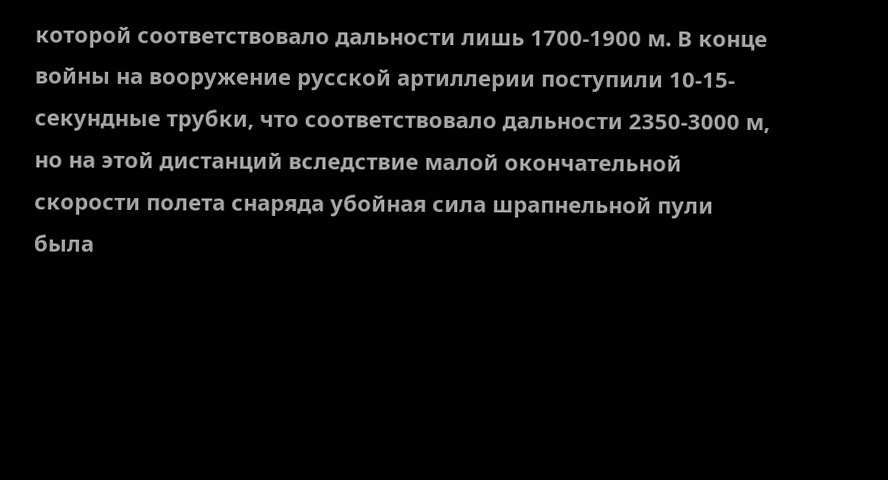которой соответствовало дальности лишь 1700-1900 м. В конце войны на вооружение русской артиллерии поступили 10-15-секундные трубки, что соответствовало дальности 2350-3000 м, но на этой дистанций вследствие малой окончательной скорости полета снаряда убойная сила шрапнельной пули была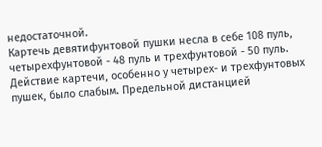недостаточной.
Картечь девятифунтовой пушки несла в себе 108 пуль, четырехфунтовой - 48 пуль и трехфунтовой - 50 пуль. Действие картечи, особенно у четырех- и трехфунтовых пушек, было слабым. Предельной дистанцией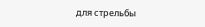для стрельбы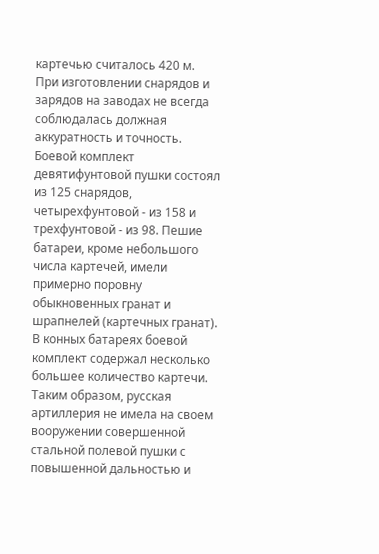картечью считалось 420 м.
При изготовлении снарядов и зарядов на заводах не всегда соблюдалась должная аккуратность и точность.
Боевой комплект девятифунтовой пушки состоял из 125 снарядов, четырехфунтовой - из 158 и трехфунтовой - из 98. Пешие батареи, кроме небольшого числа картечей, имели примерно поровну обыкновенных гранат и шрапнелей (картечных гранат). В конных батареях боевой комплект содержал несколько большее количество картечи.
Таким образом, русская артиллерия не имела на своем вооружении совершенной стальной полевой пушки с повышенной дальностью и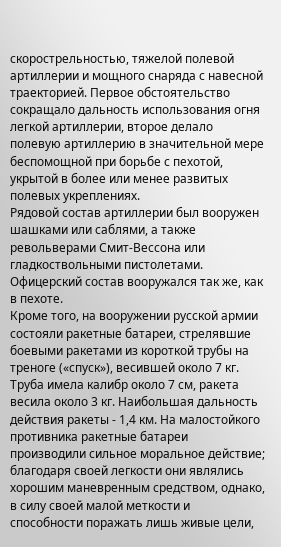скорострельностью, тяжелой полевой артиллерии и мощного снаряда с навесной траекторией. Первое обстоятельство сокращало дальность использования огня легкой артиллерии, второе делало полевую артиллерию в значительной мере беспомощной при борьбе с пехотой, укрытой в более или менее развитых полевых укреплениях.
Рядовой состав артиллерии был вооружен шашками или саблями, а также револьверами Смит-Вессона или гладкоствольными пистолетами. Офицерский состав вооружался так же, как в пехоте.
Кроме того, на вооружении русской армии состояли ракетные батареи, стрелявшие боевыми ракетами из короткой трубы на треноге («спуск»), весившей около 7 кг. Труба имела калибр около 7 см, ракета весила около 3 кг. Наибольшая дальность действия ракеты - 1,4 км. На малостойкого противника ракетные батареи производили сильное моральное действие; благодаря своей легкости они являлись хорошим маневренным средством, однако, в силу своей малой меткости и способности поражать лишь живые цели,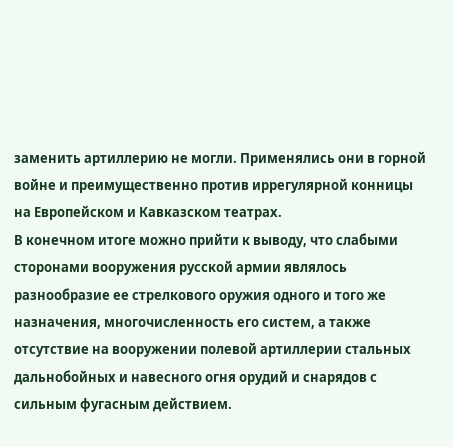заменить артиллерию не могли. Применялись они в горной войне и преимущественно против иррегулярной конницы на Европейском и Кавказском театрах.
В конечном итоге можно прийти к выводу, что слабыми сторонами вооружения русской армии являлось разнообразие ее стрелкового оружия одного и того же назначения, многочисленность его систем, а также отсутствие на вооружении полевой артиллерии стальных дальнобойных и навесного огня орудий и снарядов с сильным фугасным действием.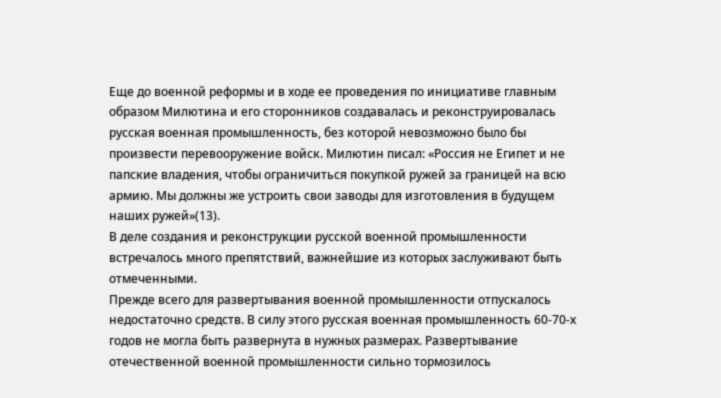Еще до военной реформы и в ходе ее проведения по инициативе главным образом Милютина и его сторонников создавалась и реконструировалась русская военная промышленность, без которой невозможно было бы произвести перевооружение войск. Милютин писал: «Россия не Египет и не папские владения, чтобы ограничиться покупкой ружей за границей на всю армию. Мы должны же устроить свои заводы для изготовления в будущем наших ружей»(13).
В деле создания и реконструкции русской военной промышленности встречалось много препятствий, важнейшие из которых заслуживают быть отмеченными.
Прежде всего для развертывания военной промышленности отпускалось недостаточно средств. В силу этого русская военная промышленность 60-70-х годов не могла быть развернута в нужных размерах. Развертывание отечественной военной промышленности сильно тормозилось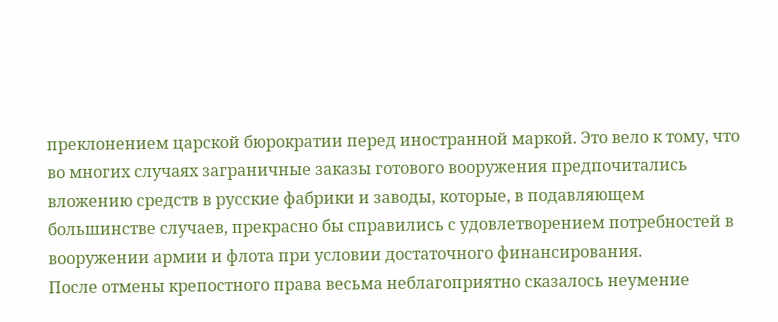преклонением царской бюрократии перед иностранной маркой. Это вело к тому, что во многих случаях заграничные заказы готового вооружения предпочитались вложению средств в русские фабрики и заводы, которые, в подавляющем большинстве случаев, прекрасно бы справились с удовлетворением потребностей в вооружении армии и флота при условии достаточного финансирования.
После отмены крепостного права весьма неблагоприятно сказалось неумение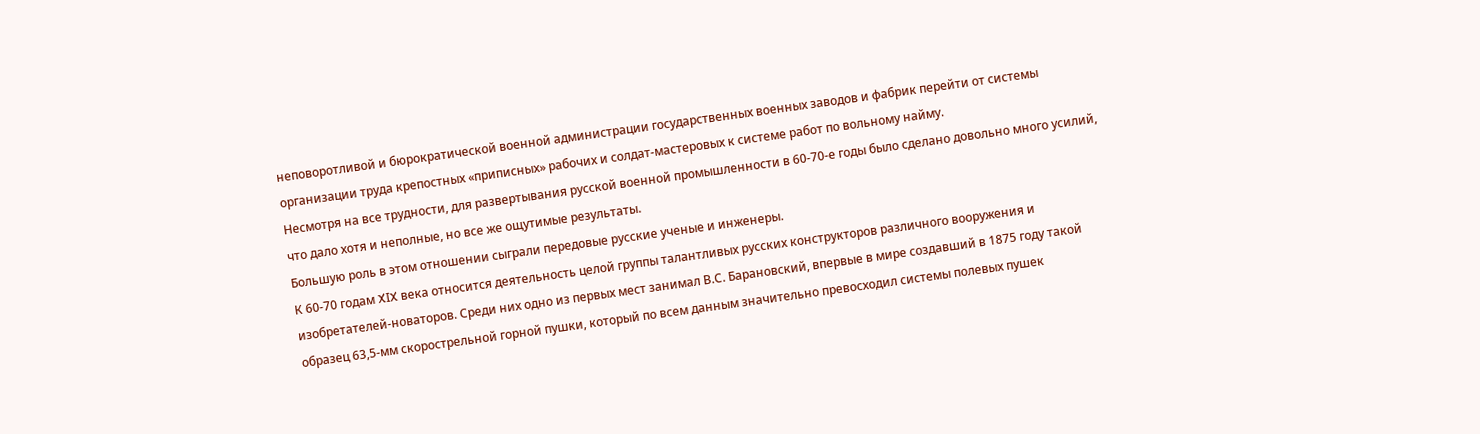неповоротливой и бюрократической военной администрации государственных военных заводов и фабрик перейти от системы организации труда крепостных «приписных» рабочих и солдат-мастеровых к системе работ по вольному найму.
Несмотря на все трудности, для развертывания русской военной промышленности в 60-70-е годы было сделано довольно много усилий, что дало хотя и неполные, но все же ощутимые результаты.
Большую роль в этом отношении сыграли передовые русские ученые и инженеры.
К 60-70 годам XIX века относится деятельность целой группы талантливых русских конструкторов различного вооружения и изобретателей-новаторов. Среди них одно из первых мест занимал В.С. Барановский, впервые в мире создавший в 1875 году такой образец 63,5-мм скорострельной горной пушки, который по всем данным значительно превосходил системы полевых пушек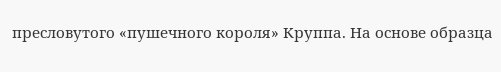пресловутого «пушечного короля» Круппа. На основе образца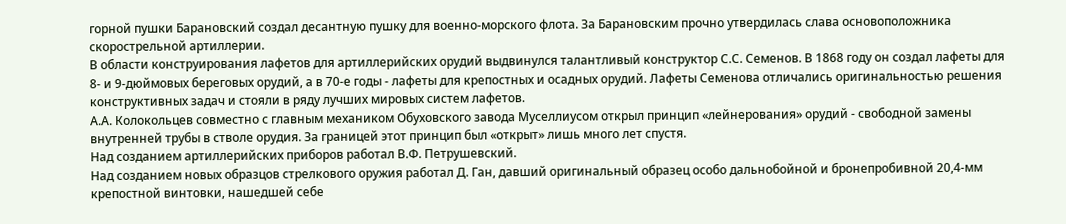горной пушки Барановский создал десантную пушку для военно-морского флота. За Барановским прочно утвердилась слава основоположника скорострельной артиллерии.
В области конструирования лафетов для артиллерийских орудий выдвинулся талантливый конструктор С.С. Семенов. В 1868 году он создал лафеты для 8- и 9-дюймовых береговых орудий, а в 70-е годы - лафеты для крепостных и осадных орудий. Лафеты Семенова отличались оригинальностью решения конструктивных задач и стояли в ряду лучших мировых систем лафетов.
А.А. Колокольцев совместно с главным механиком Обуховского завода Муселлиусом открыл принцип «лейнерования» орудий - свободной замены внутренней трубы в стволе орудия. За границей этот принцип был «открыт» лишь много лет спустя.
Над созданием артиллерийских приборов работал В.Ф. Петрушевский.
Над созданием новых образцов стрелкового оружия работал Д. Ган, давший оригинальный образец особо дальнобойной и бронепробивной 20,4-мм крепостной винтовки, нашедшей себе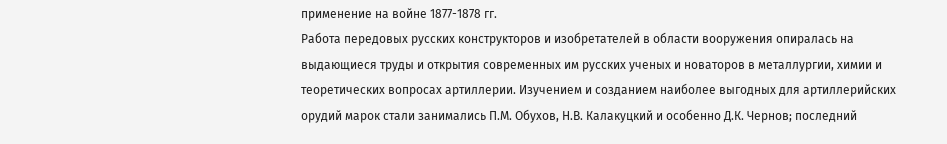применение на войне 1877-1878 гг.
Работа передовых русских конструкторов и изобретателей в области вооружения опиралась на выдающиеся труды и открытия современных им русских ученых и новаторов в металлургии, химии и теоретических вопросах артиллерии. Изучением и созданием наиболее выгодных для артиллерийских орудий марок стали занимались П.М. Обухов, Н.В. Калакуцкий и особенно Д.К. Чернов; последний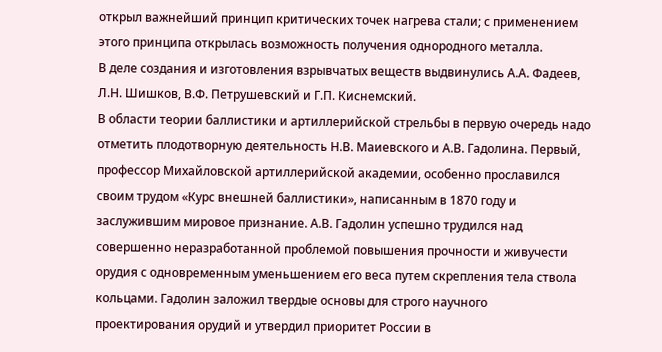открыл важнейший принцип критических точек нагрева стали; с применением этого принципа открылась возможность получения однородного металла.
В деле создания и изготовления взрывчатых веществ выдвинулись А.А. Фадеев, Л.Н. Шишков, В.Ф. Петрушевский и Г.П. Киснемский.
В области теории баллистики и артиллерийской стрельбы в первую очередь надо отметить плодотворную деятельность Н.В. Маиевского и А.В. Гадолина. Первый, профессор Михайловской артиллерийской академии, особенно прославился своим трудом «Курс внешней баллистики», написанным в 1870 году и заслужившим мировое признание. А.В. Гадолин успешно трудился над совершенно неразработанной проблемой повышения прочности и живучести орудия с одновременным уменьшением его веса путем скрепления тела ствола кольцами. Гадолин заложил твердые основы для строго научного проектирования орудий и утвердил приоритет России в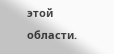этой области.